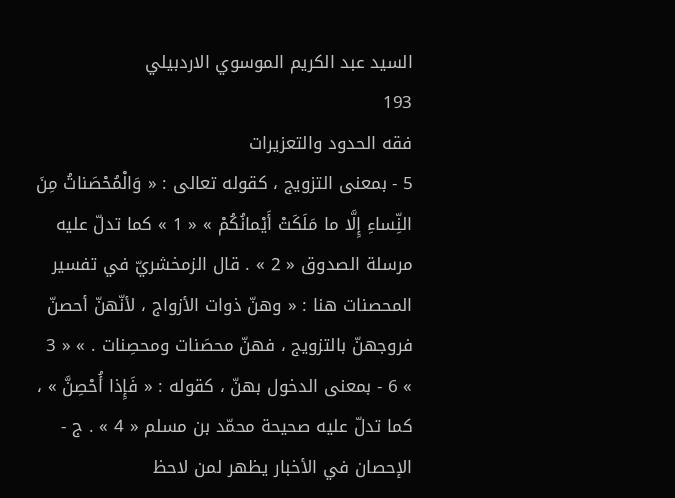السيد عبد الكريم الموسوي الاردبيلي
193
فقه الحدود والتعزيرات
5 - بمعنى التزويج ، كقوله تعالى : « وَالْمُحْصَناتُ مِنَ النِّساءِ إِلَّا ما مَلَكَتْ أَيْمانُكُمْ » « 1 » كما تدلّ عليه مرسلة الصدوق « 2 » . قال الزمخشريّ في تفسير المحصنات هنا : « وهنّ ذوات الأزواج ، لأنّهنّ أحصنّ فروجهنّ بالتزويج ، فهنّ محصَنات ومحصِنات . » « 3 » 6 - بمعنى الدخول بهنّ ، كقوله : « فَإِذا أُحْصِنَّ » ، كما تدلّ عليه صحيحة محمّد بن مسلم « 4 » . ج - الإحصان في الأخبار يظهر لمن لاحظ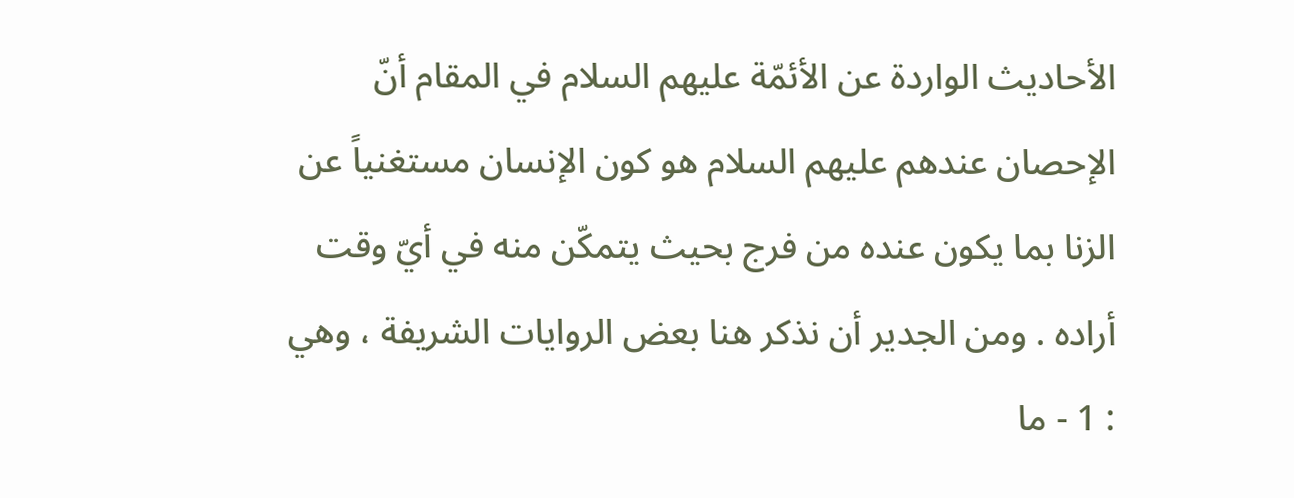الأحاديث الواردة عن الأئمّة عليهم السلام في المقام أنّ الإحصان عندهم عليهم السلام هو كون الإنسان مستغنياً عن الزنا بما يكون عنده من فرج بحيث يتمكّن منه في أيّ وقت أراده . ومن الجدير أن نذكر هنا بعض الروايات الشريفة ، وهي : 1 - ما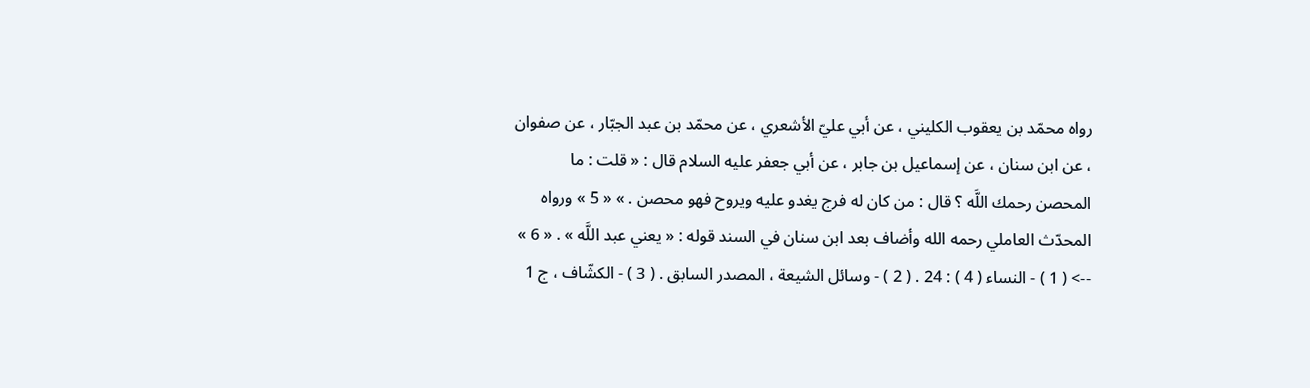رواه محمّد بن يعقوب الكليني ، عن أبي عليّ الأشعري ، عن محمّد بن عبد الجبّار ، عن صفوان ، عن ابن سنان ، عن إسماعيل بن جابر ، عن أبي جعفر عليه السلام قال : « قلت : ما المحصن رحمك اللَّه ؟ قال : من كان له فرج يغدو عليه ويروح فهو محصن . » « 5 » ورواه المحدّث العاملي رحمه الله وأضاف بعد ابن سنان في السند قوله : « يعني عبد اللَّه » . « 6 »
--> ( 1 ) - النساء ( 4 ) : 24 . ( 2 ) - وسائل الشيعة ، المصدر السابق . ( 3 ) - الكشّاف ، ج 1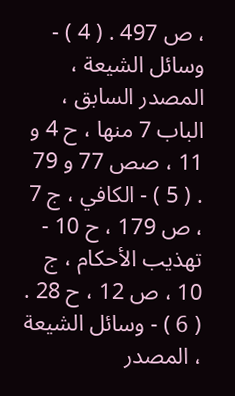، ص 497 . ( 4 ) - وسائل الشيعة ، المصدر السابق ، الباب 7 منها ، ح 4 و 11 ، صص 77 و 79 . ( 5 ) - الكافي ، ج 7 ، ص 179 ، ح 10 - تهذيب الأحكام ، ج 10 ، ص 12 ، ح 28 . ( 6 ) - وسائل الشيعة ، المصدر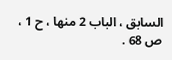السابق ، الباب 2 منها ، ح 1 ، ص 68 .